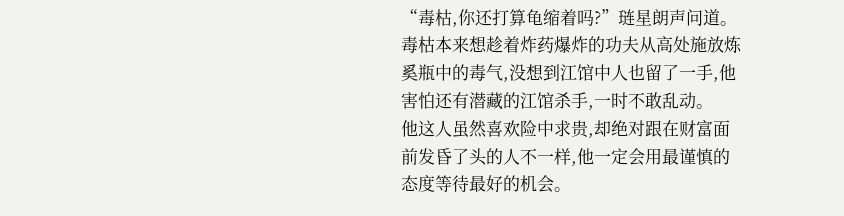“毒枯,你还打算龟缩着吗?”琏星朗声问道。
毒枯本来想趁着炸药爆炸的功夫从高处施放炼奚瓶中的毒气,没想到江馆中人也留了一手,他害怕还有潜藏的江馆杀手,一时不敢乱动。
他这人虽然喜欢险中求贵,却绝对跟在财富面前发昏了头的人不一样,他一定会用最谨慎的态度等待最好的机会。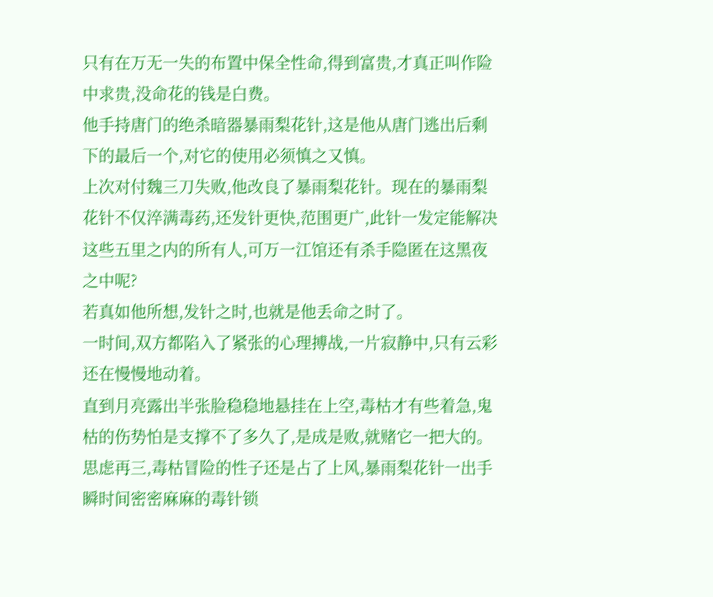只有在万无一失的布置中保全性命,得到富贵,才真正叫作险中求贵,没命花的钱是白费。
他手持唐门的绝杀暗器暴雨梨花针,这是他从唐门逃出后剩下的最后一个,对它的使用必须慎之又慎。
上次对付魏三刀失败,他改良了暴雨梨花针。现在的暴雨梨花针不仅淬满毒药,还发针更快,范围更广,此针一发定能解决这些五里之内的所有人,可万一江馆还有杀手隐匿在这黑夜之中呢?
若真如他所想,发针之时,也就是他丢命之时了。
一时间,双方都陷入了紧张的心理搏战,一片寂静中,只有云彩还在慢慢地动着。
直到月亮露出半张脸稳稳地悬挂在上空,毒枯才有些着急,鬼枯的伤势怕是支撑不了多久了,是成是败,就赌它一把大的。
思虑再三,毒枯冒险的性子还是占了上风,暴雨梨花针一出手瞬时间密密麻麻的毒针锁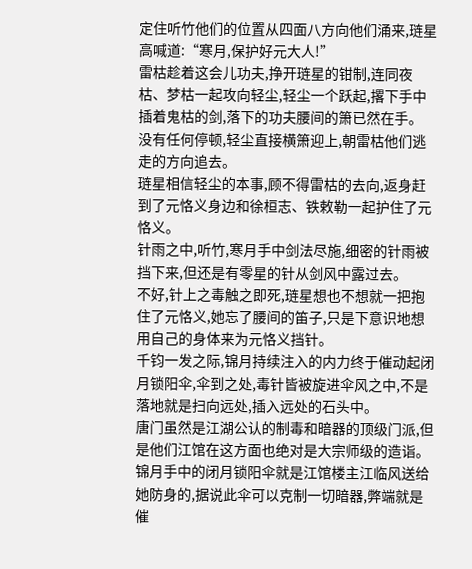定住听竹他们的位置从四面八方向他们涌来,琏星高喊道:“寒月,保护好元大人!”
雷枯趁着这会儿功夫,挣开琏星的钳制,连同夜枯、梦枯一起攻向轻尘,轻尘一个跃起,撂下手中插着鬼枯的剑,落下的功夫腰间的箫已然在手。
没有任何停顿,轻尘直接横箫迎上,朝雷枯他们逃走的方向追去。
琏星相信轻尘的本事,顾不得雷枯的去向,返身赶到了元恪义身边和徐桓志、铁敕勒一起护住了元恪义。
针雨之中,听竹,寒月手中剑法尽施,细密的针雨被挡下来,但还是有零星的针从剑风中露过去。
不好,针上之毒触之即死,琏星想也不想就一把抱住了元恪义,她忘了腰间的笛子,只是下意识地想用自己的身体来为元恪义挡针。
千钧一发之际,锦月持续注入的内力终于催动起闭月锁阳伞,伞到之处,毒针皆被旋进伞风之中,不是落地就是扫向远处,插入远处的石头中。
唐门虽然是江湖公认的制毒和暗器的顶级门派,但是他们江馆在这方面也绝对是大宗师级的造诣。锦月手中的闭月锁阳伞就是江馆楼主江临风送给她防身的,据说此伞可以克制一切暗器,弊端就是催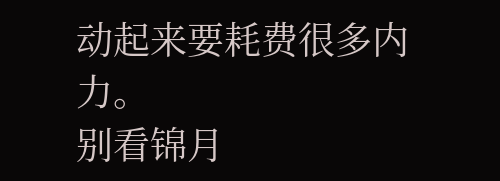动起来要耗费很多内力。
别看锦月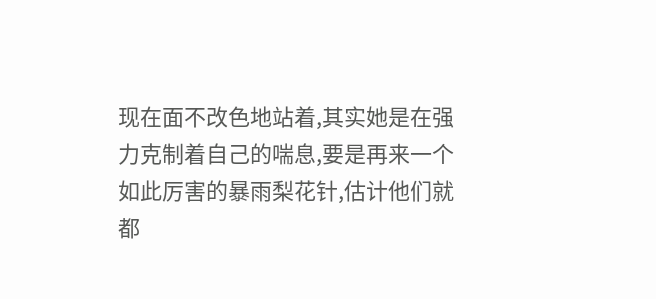现在面不改色地站着,其实她是在强力克制着自己的喘息,要是再来一个如此厉害的暴雨梨花针,估计他们就都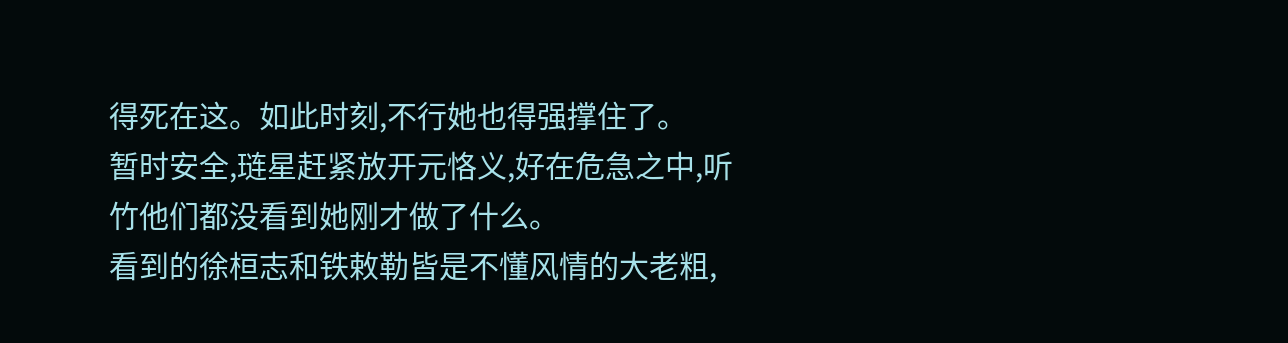得死在这。如此时刻,不行她也得强撑住了。
暂时安全,琏星赶紧放开元恪义,好在危急之中,听竹他们都没看到她刚才做了什么。
看到的徐桓志和铁敕勒皆是不懂风情的大老粗,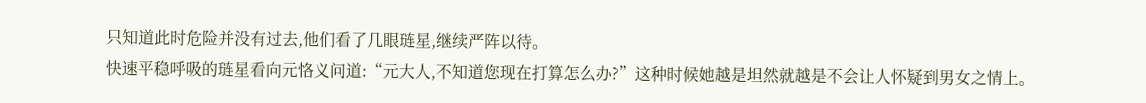只知道此时危险并没有过去,他们看了几眼琏星,继续严阵以待。
快速平稳呼吸的琏星看向元恪义问道:“元大人,不知道您现在打算怎么办?”这种时候她越是坦然就越是不会让人怀疑到男女之情上。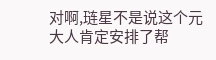对啊,琏星不是说这个元大人肯定安排了帮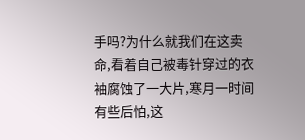手吗?为什么就我们在这卖命,看着自己被毒针穿过的衣袖腐蚀了一大片,寒月一时间有些后怕,这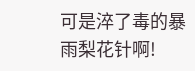可是淬了毒的暴雨梨花针啊!